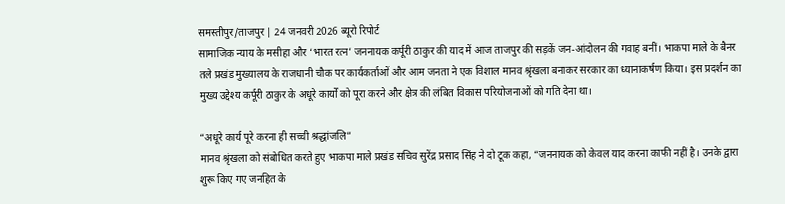समस्तीपुर/ताजपुर | 24 जनवरी 2026 ब्यूरो रिपोर्ट
सामाजिक न्याय के मसीहा और ‘भारत रत्न’ जननायक कर्पूरी ठाकुर की याद में आज ताजपुर की सड़कें जन-आंदोलन की गवाह बनीं। भाकपा माले के बैनर तले प्रखंड मुख्यालय के राजधानी चौक पर कार्यकर्ताओं और आम जनता ने एक विशाल मानव श्रृंखला बनाकर सरकार का ध्यानाकर्षण किया। इस प्रदर्शन का मुख्य उद्देश्य कर्पूरी ठाकुर के अधूरे कार्यों को पूरा करने और क्षेत्र की लंबित विकास परियोजनाओं को गति देना था।

“अधूरे कार्य पूरे करना ही सच्ची श्रद्धांजलि”
मानव श्रृंखला को संबोधित करते हुए भाकपा माले प्रखंड सचिव सुरेंद्र प्रसाद सिंह ने दो टूक कहा, “जननायक को केवल याद करना काफी नहीं है। उनके द्वारा शुरू किए गए जनहित के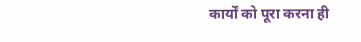कार्यों को पूरा करना ही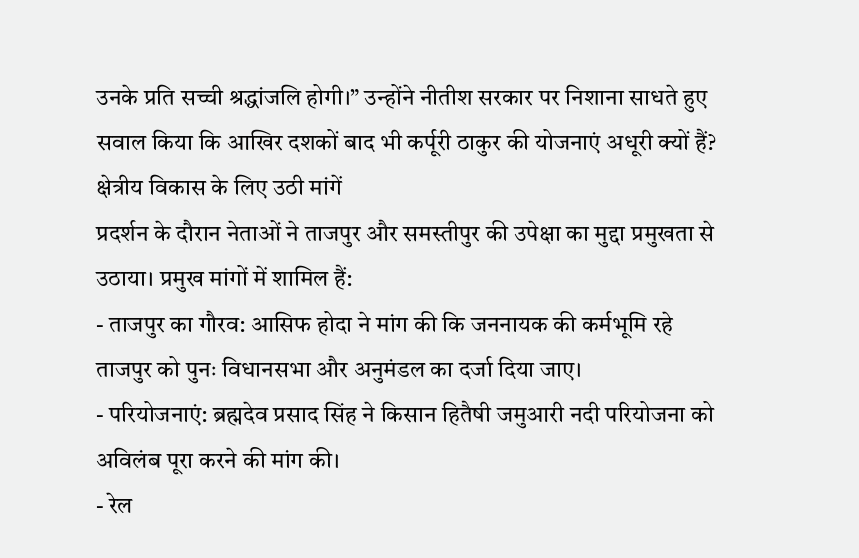उनके प्रति सच्ची श्रद्धांजलि होगी।” उन्होंने नीतीश सरकार पर निशाना साधते हुए सवाल किया कि आखिर दशकों बाद भी कर्पूरी ठाकुर की योजनाएं अधूरी क्यों हैं?
क्षेत्रीय विकास के लिए उठी मांगें
प्रदर्शन के दौरान नेताओं ने ताजपुर और समस्तीपुर की उपेक्षा का मुद्दा प्रमुखता से उठाया। प्रमुख मांगों में शामिल हैं:
- ताजपुर का गौरव: आसिफ होदा ने मांग की कि जननायक की कर्मभूमि रहे ताजपुर को पुनः विधानसभा और अनुमंडल का दर्जा दिया जाए।
- परियोजनाएं: ब्रह्मदेव प्रसाद सिंह ने किसान हितैषी जमुआरी नदी परियोजना को अविलंब पूरा करने की मांग की।
- रेल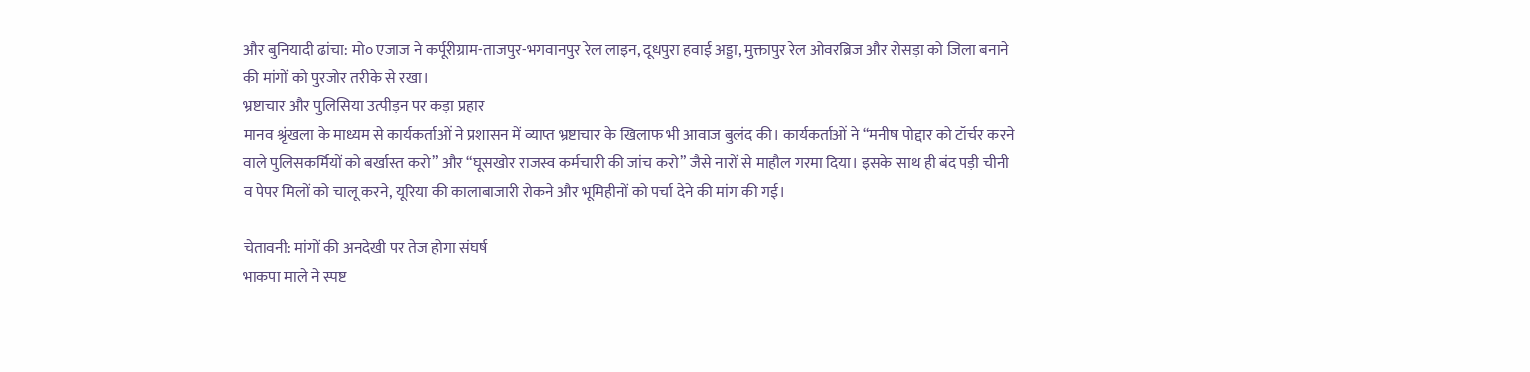और बुनियादी ढांचा: मो० एजाज ने कर्पूरीग्राम-ताजपुर-भगवानपुर रेल लाइन, दूधपुरा हवाई अड्डा, मुक्तापुर रेल ओवरब्रिज और रोसड़ा को जिला बनाने की मांगों को पुरजोर तरीके से रखा।
भ्रष्टाचार और पुलिसिया उत्पीड़न पर कड़ा प्रहार
मानव श्रृंखला के माध्यम से कार्यकर्ताओं ने प्रशासन में व्याप्त भ्रष्टाचार के खिलाफ भी आवाज बुलंद की। कार्यकर्ताओं ने “मनीष पोद्दार को टॉर्चर करने वाले पुलिसकर्मियों को बर्खास्त करो” और “घूसखोर राजस्व कर्मचारी की जांच करो” जैसे नारों से माहौल गरमा दिया। इसके साथ ही बंद पड़ी चीनी व पेपर मिलों को चालू करने, यूरिया की कालाबाजारी रोकने और भूमिहीनों को पर्चा देने की मांग की गई।

चेतावनी: मांगों की अनदेखी पर तेज होगा संघर्ष
भाकपा माले ने स्पष्ट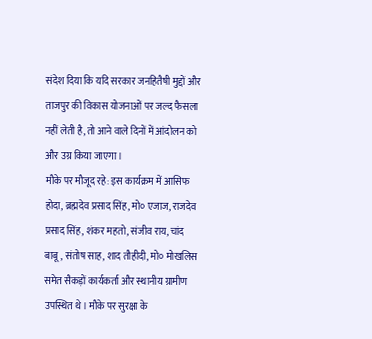संदेश दिया कि यदि सरकार जनहितैषी मुद्दों और ताजपुर की विकास योजनाओं पर जल्द फैसला नहीं लेती है, तो आने वाले दिनों में आंदोलन को और उग्र किया जाएगा।
मौके पर मौजूद रहे: इस कार्यक्रम में आसिफ होदा, ब्रह्मदेव प्रसाद सिंह, मो० एजाज, राजदेव प्रसाद सिंह, शंकर महतो, संजीव राय, चांद बाबू, संतोष साह, शाद तौहीदी, मो० मोखलिस समेत सैकड़ों कार्यकर्ता और स्थानीय ग्रामीण उपस्थित थे। मौके पर सुरक्षा के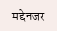मद्देनजर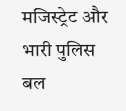मजिस्ट्रेट और भारी पुलिस बल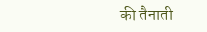की तैनाती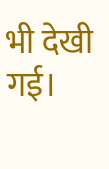भी देखी गई।